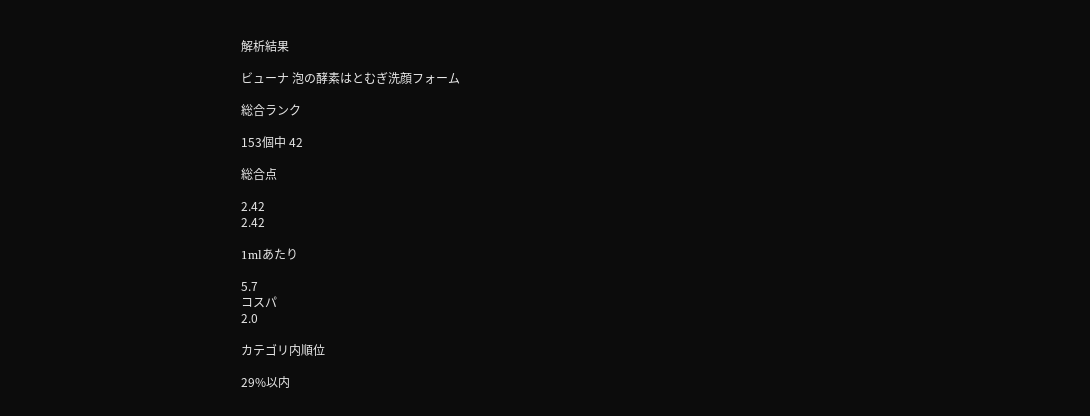解析結果

ビューナ 泡の酵素はとむぎ洗顔フォーム

総合ランク

153個中 42

総合点

2.42
2.42

1mlあたり

5.7
コスパ
2.0

カテゴリ内順位

29%以内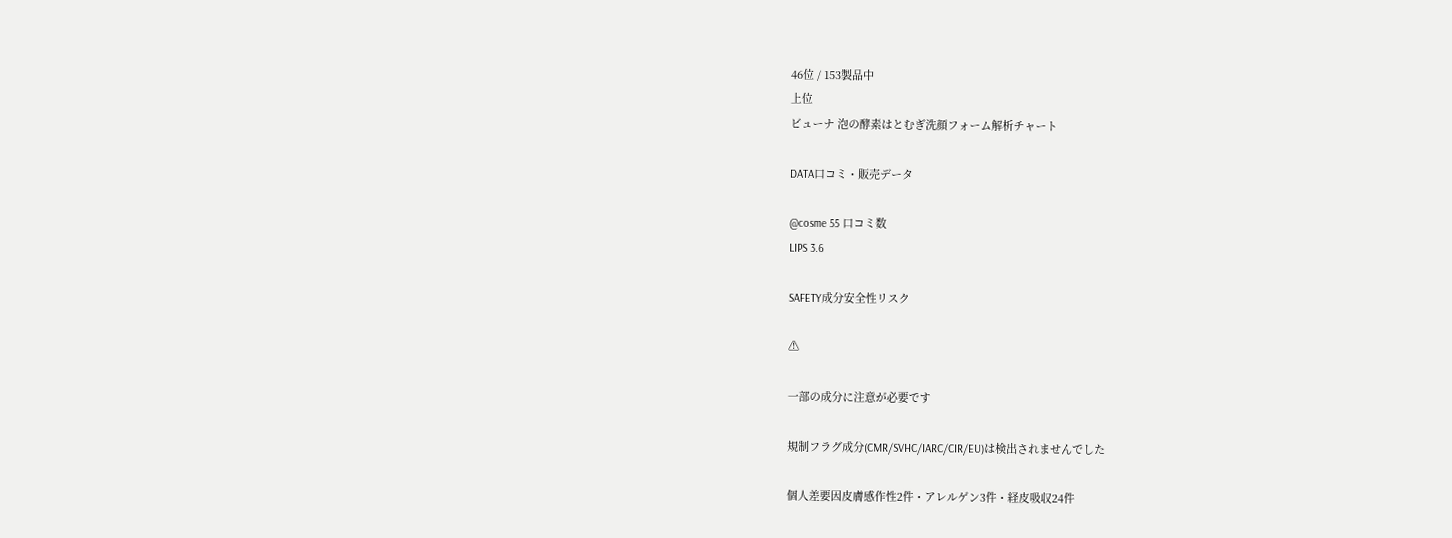46位 / 153製品中
上位
ビューナ 泡の酵素はとむぎ洗顔フォーム解析チャート

DATA口コミ・販売データ

@cosme 55 口コミ数
LIPS 3.6

SAFETY成分安全性リスク

⚠

一部の成分に注意が必要です

規制フラグ成分(CMR/SVHC/IARC/CIR/EU)は検出されませんでした

個人差要因皮膚感作性2件・アレルゲン3件・経皮吸収24件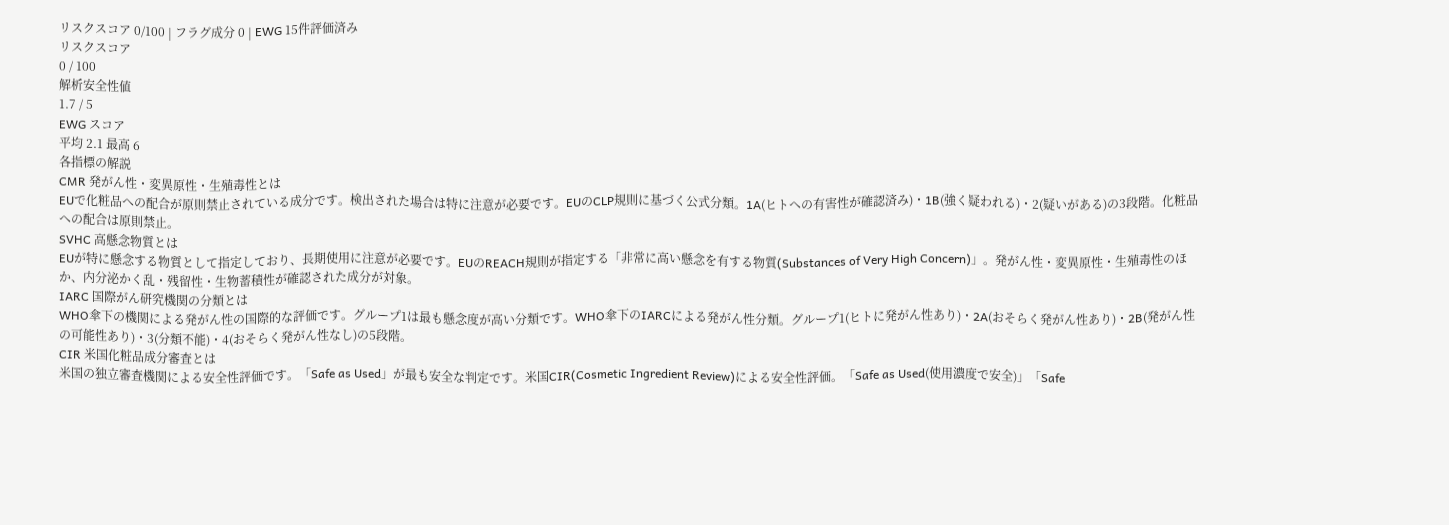リスクスコア 0/100 | フラグ成分 0 | EWG 15件評価済み
リスクスコア
0 / 100
解析安全性値
1.7 / 5
EWG スコア
平均 2.1 最高 6
各指標の解説
CMR 発がん性・変異原性・生殖毒性とは
EUで化粧品への配合が原則禁止されている成分です。検出された場合は特に注意が必要です。EUのCLP規則に基づく公式分類。1A(ヒトへの有害性が確認済み)・1B(強く疑われる)・2(疑いがある)の3段階。化粧品への配合は原則禁止。
SVHC 高懸念物質とは
EUが特に懸念する物質として指定しており、長期使用に注意が必要です。EUのREACH規則が指定する「非常に高い懸念を有する物質(Substances of Very High Concern)」。発がん性・変異原性・生殖毒性のほか、内分泌かく乱・残留性・生物蓄積性が確認された成分が対象。
IARC 国際がん研究機関の分類とは
WHO傘下の機関による発がん性の国際的な評価です。グループ1は最も懸念度が高い分類です。WHO傘下のIARCによる発がん性分類。グループ1(ヒトに発がん性あり)・2A(おそらく発がん性あり)・2B(発がん性の可能性あり)・3(分類不能)・4(おそらく発がん性なし)の5段階。
CIR 米国化粧品成分審査とは
米国の独立審査機関による安全性評価です。「Safe as Used」が最も安全な判定です。米国CIR(Cosmetic Ingredient Review)による安全性評価。「Safe as Used(使用濃度で安全)」「Safe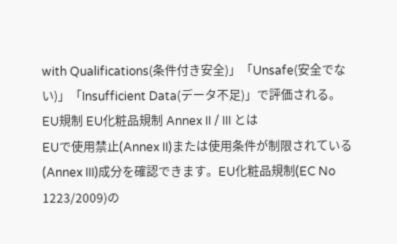with Qualifications(条件付き安全)」「Unsafe(安全でない)」「Insufficient Data(データ不足)」で評価される。
EU規制 EU化粧品規制 Annex II / III とは
EUで使用禁止(Annex II)または使用条件が制限されている(Annex III)成分を確認できます。EU化粧品規制(EC No 1223/2009)の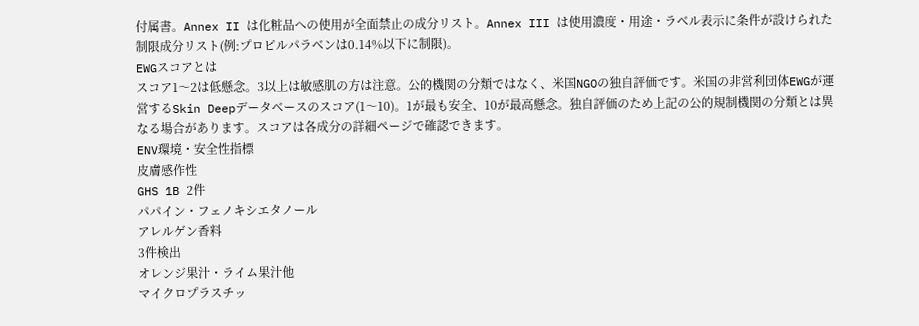付属書。Annex II は化粧品への使用が全面禁止の成分リスト。Annex III は使用濃度・用途・ラベル表示に条件が設けられた制限成分リスト(例:プロピルパラベンは0.14%以下に制限)。
EWGスコアとは
スコア1〜2は低懸念。3以上は敏感肌の方は注意。公的機関の分類ではなく、米国NGOの独自評価です。米国の非営利団体EWGが運営するSkin Deepデータベースのスコア(1〜10)。1が最も安全、10が最高懸念。独自評価のため上記の公的規制機関の分類とは異なる場合があります。スコアは各成分の詳細ページで確認できます。
ENV環境・安全性指標
皮膚感作性
GHS 1B 2件
パパイン・フェノキシエタノール
アレルゲン香料
3件検出
オレンジ果汁・ライム果汁他
マイクロプラスチッ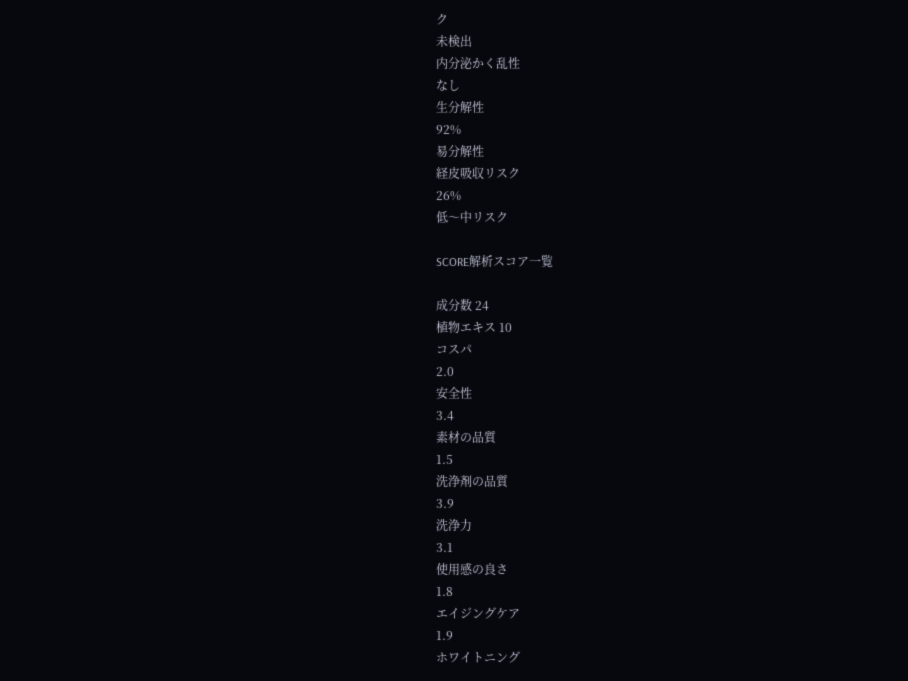ク
未検出
内分泌かく乱性
なし
生分解性
92%
易分解性
経皮吸収リスク
26%
低〜中リスク

SCORE解析スコア一覧

成分数 24
植物エキス 10
コスパ
2.0
安全性
3.4
素材の品質
1.5
洗浄剤の品質
3.9
洗浄力
3.1
使用感の良さ
1.8
エイジングケア
1.9
ホワイトニング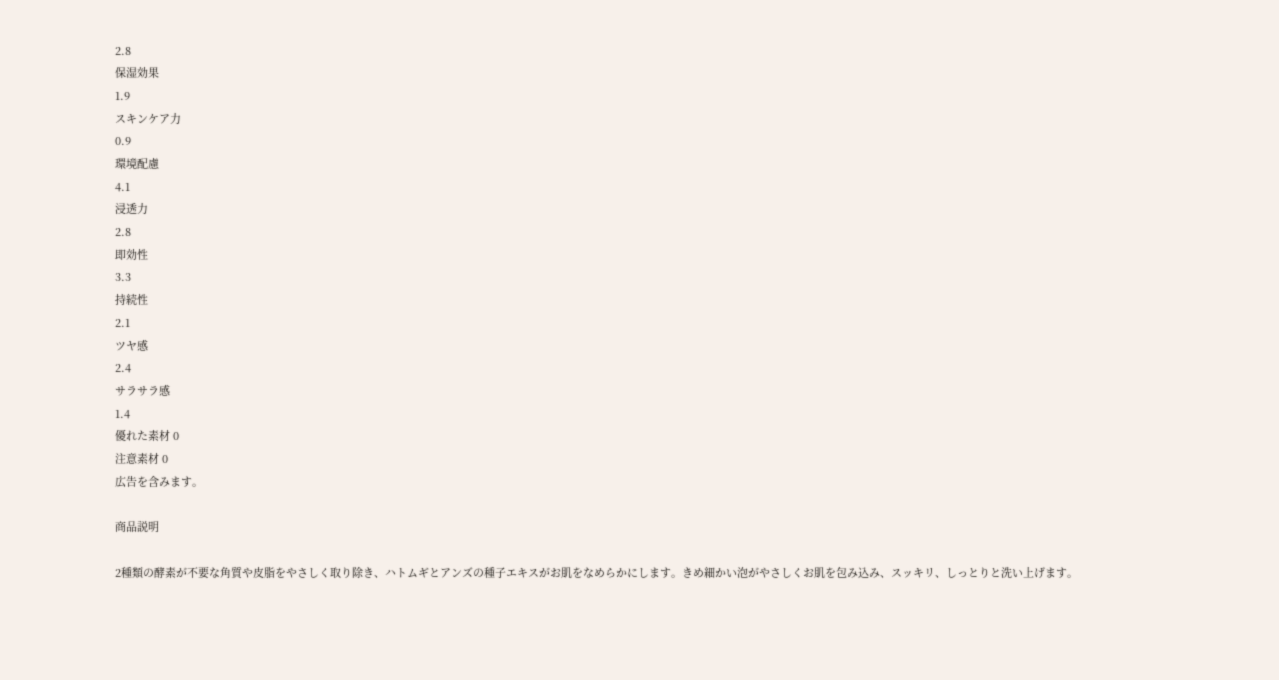2.8
保湿効果
1.9
スキンケア力
0.9
環境配慮
4.1
浸透力
2.8
即効性
3.3
持続性
2.1
ツヤ感
2.4
サラサラ感
1.4
優れた素材 0
注意素材 0
広告を含みます。

商品説明

2種類の酵素が不要な角質や皮脂をやさしく取り除き、ハトムギとアンズの種子エキスがお肌をなめらかにします。きめ細かい泡がやさしくお肌を包み込み、スッキリ、しっとりと洗い上げます。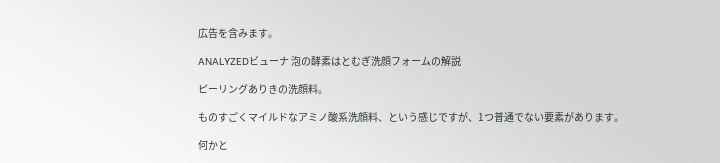広告を含みます。

ANALYZEDビューナ 泡の酵素はとむぎ洗顔フォームの解説

ピーリングありきの洗顔料。

ものすごくマイルドなアミノ酸系洗顔料、という感じですが、1つ普通でない要素があります。

何かと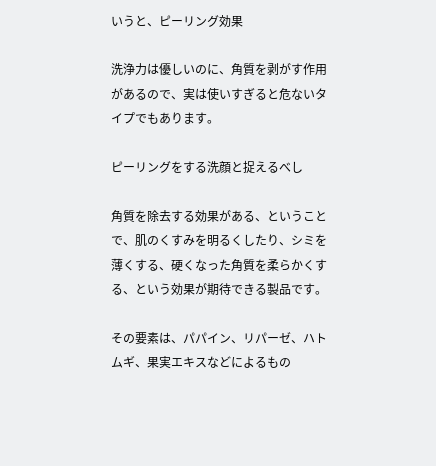いうと、ピーリング効果

洗浄力は優しいのに、角質を剥がす作用があるので、実は使いすぎると危ないタイプでもあります。

ピーリングをする洗顔と捉えるべし

角質を除去する効果がある、ということで、肌のくすみを明るくしたり、シミを薄くする、硬くなった角質を柔らかくする、という効果が期待できる製品です。

その要素は、パパイン、リパーゼ、ハトムギ、果実エキスなどによるもの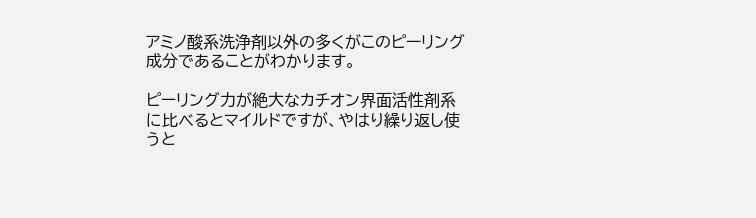アミノ酸系洗浄剤以外の多くがこのピーリング成分であることがわかります。

ピーリング力が絶大なカチオン界面活性剤系に比べるとマイルドですが、やはり繰り返し使うと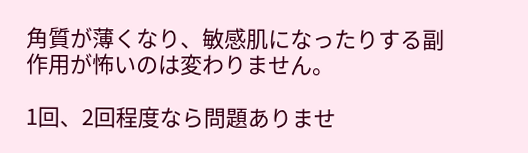角質が薄くなり、敏感肌になったりする副作用が怖いのは変わりません。

1回、2回程度なら問題ありませ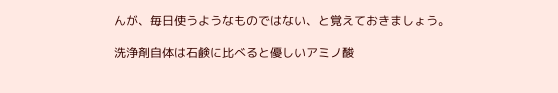んが、毎日使うようなものではない、と覚えておきましょう。

洗浄剤自体は石鹸に比べると優しいアミノ酸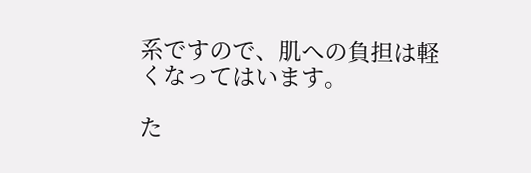系ですので、肌への負担は軽くなってはいます。

た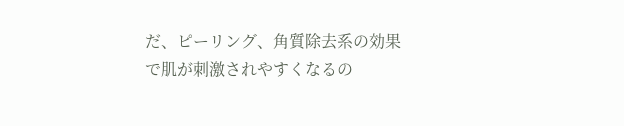だ、ピーリング、角質除去系の効果で肌が刺激されやすくなるの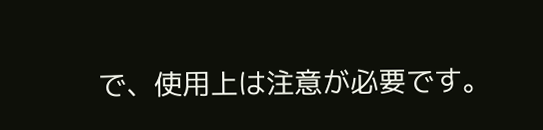で、使用上は注意が必要です。